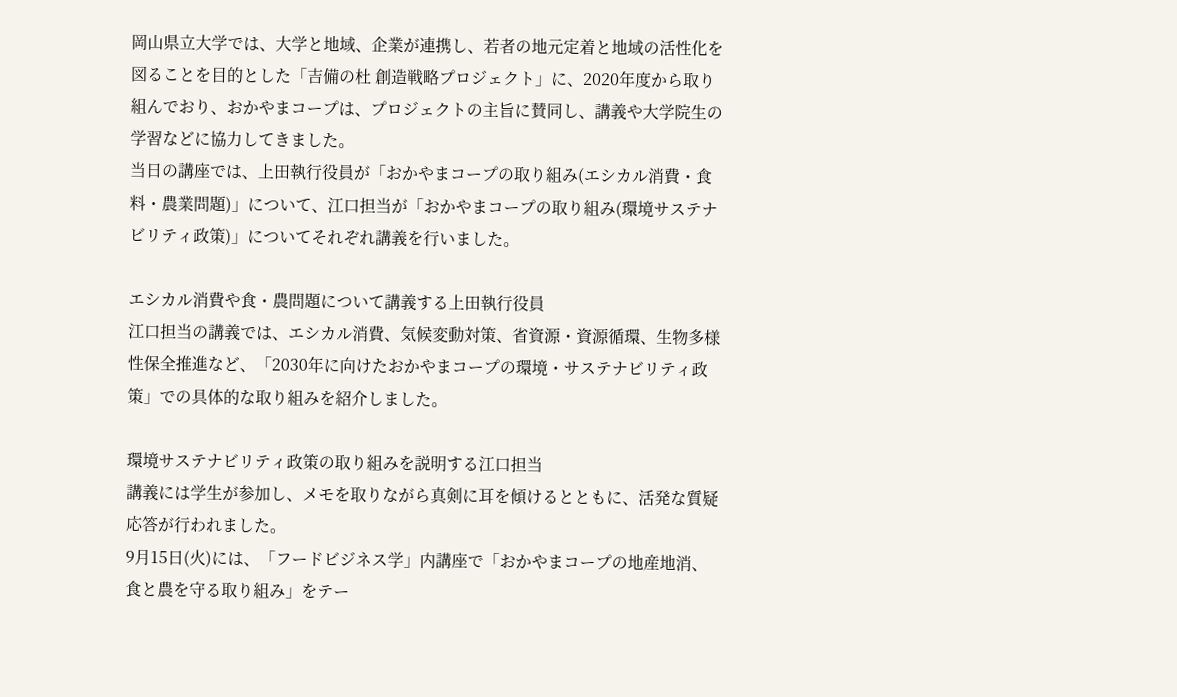岡山県立大学では、大学と地域、企業が連携し、若者の地元定着と地域の活性化を図ることを目的とした「吉備の杜 創造戦略プロジェクト」に、2020年度から取り組んでおり、おかやまコープは、プロジェクトの主旨に賛同し、講義や大学院生の学習などに協力してきました。
当日の講座では、上田執行役員が「おかやまコープの取り組み(エシカル消費・食料・農業問題)」について、江口担当が「おかやまコープの取り組み(環境サステナビリティ政策)」についてそれぞれ講義を行いました。

エシカル消費や食・農問題について講義する上田執行役員
江口担当の講義では、エシカル消費、気候変動対策、省資源・資源循環、生物多様性保全推進など、「2030年に向けたおかやまコープの環境・サステナビリティ政策」での具体的な取り組みを紹介しました。

環境サステナビリティ政策の取り組みを説明する江口担当
講義には学生が参加し、メモを取りながら真剣に耳を傾けるとともに、活発な質疑応答が行われました。
9月15日(火)には、「フードビジネス学」内講座で「おかやまコープの地産地消、食と農を守る取り組み」をテー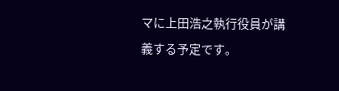マに上田浩之執行役員が講義する予定です。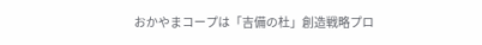おかやまコープは「吉備の杜」創造戦略プロ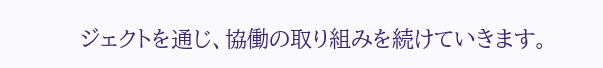ジェクトを通じ、協働の取り組みを続けていきます。